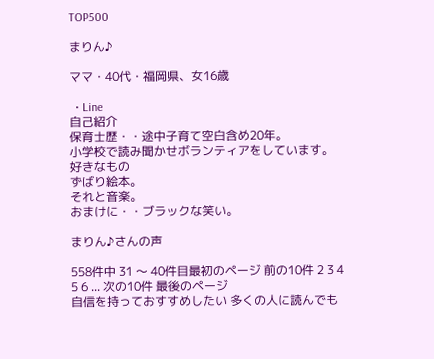TOP500

まりん♪

ママ・40代・福岡県、女16歳

  • Line
自己紹介
保育士歴・・途中子育て空白含め20年。
小学校で読み聞かせボランティアをしています。
好きなもの
ずばり絵本。
それと音楽。
おまけに・・ブラックな笑い。

まりん♪さんの声

558件中 31 〜 40件目最初のページ 前の10件 2 3 4 5 6 ... 次の10件 最後のページ
自信を持っておすすめしたい 多くの人に読んでも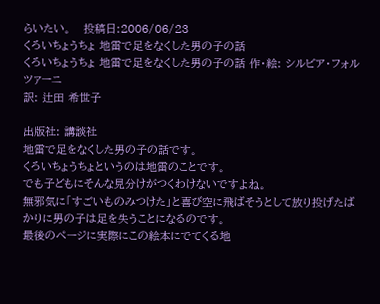らいたい。   投稿日:2006/06/23
くろいちょうちょ 地雷で足をなくした男の子の話
くろいちょうちょ 地雷で足をなくした男の子の話 作・絵: シルビア・フォルツァーニ
訳: 辻田 希世子

出版社: 講談社
地雷で足をなくした男の子の話です。
くろいちょうちょというのは地雷のことです。
でも子どもにそんな見分けがつくわけないですよね。
無邪気に「すごいものみつけた」と喜び空に飛ばそうとして放り投げたばかりに男の子は足を失うことになるのです。
最後のページに実際にこの絵本にでてくる地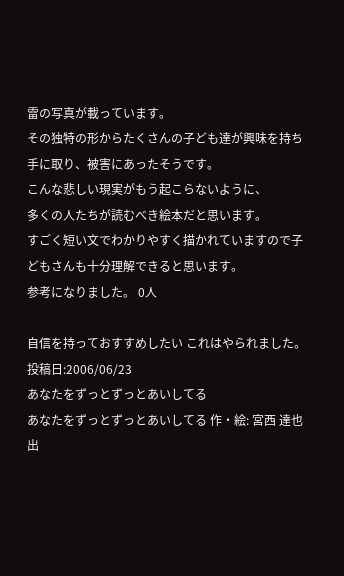雷の写真が載っています。
その独特の形からたくさんの子ども達が興味を持ち
手に取り、被害にあったそうです。
こんな悲しい現実がもう起こらないように、
多くの人たちが読むべき絵本だと思います。
すごく短い文でわかりやすく描かれていますので子どもさんも十分理解できると思います。
参考になりました。 0人

自信を持っておすすめしたい これはやられました。   投稿日:2006/06/23
あなたをずっとずっとあいしてる
あなたをずっとずっとあいしてる 作・絵: 宮西 達也
出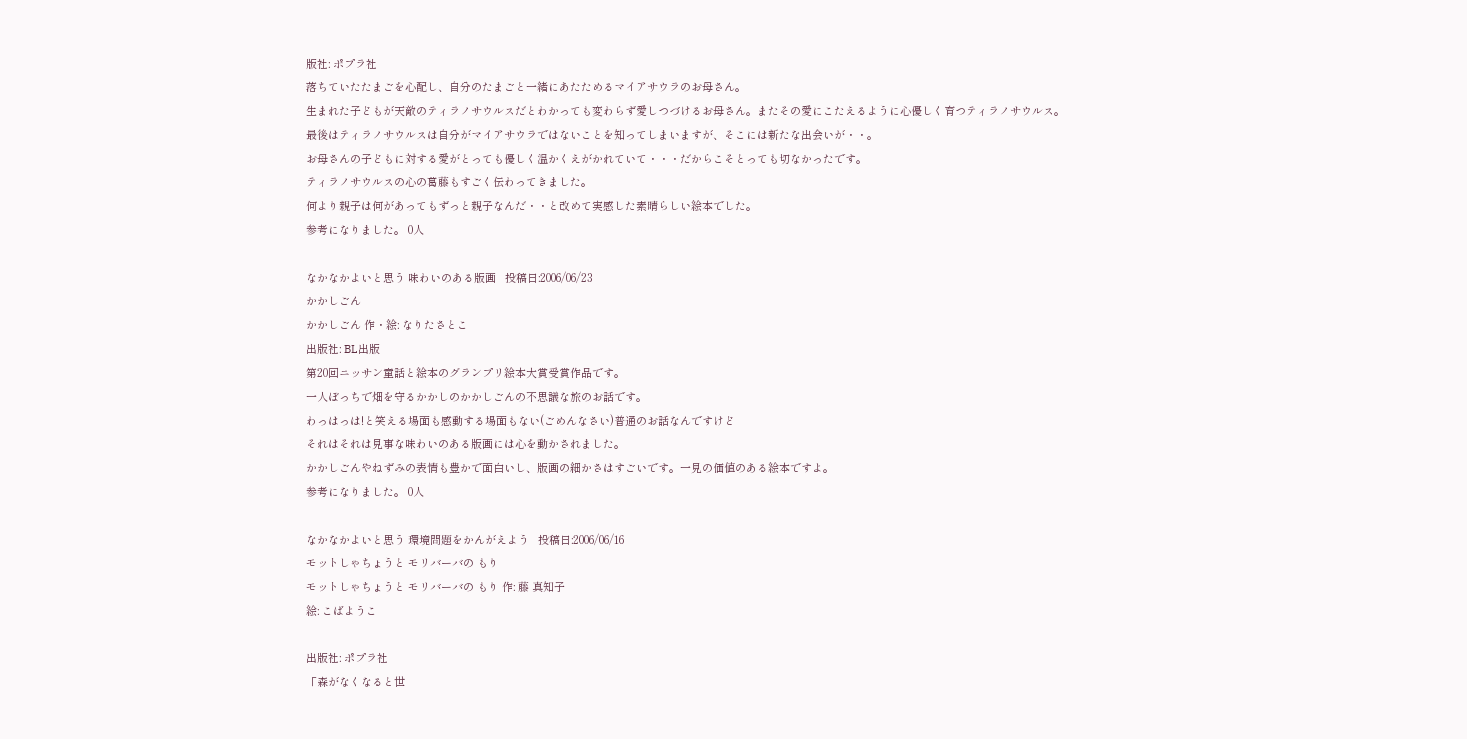版社: ポプラ社
落ちていたたまごを心配し、自分のたまごと一緒にあたためるマイアサウラのお母さん。
生まれた子どもが天敵のティラノサウルスだとわかっても変わらず愛しつづけるお母さん。またその愛にこたえるように心優しく育つティラノサウルス。
最後はティラノサウルスは自分がマイアサウラではないことを知ってしまいますが、そこには新たな出会いが・・。
お母さんの子どもに対する愛がとっても優しく温かくえがかれていて・・・だからこそとっても切なかったです。
ティラノサウルスの心の葛藤もすごく伝わってきました。
何より親子は何があってもずっと親子なんだ・・と改めて実感した素晴らしい絵本でした。
参考になりました。 0人

なかなかよいと思う 味わいのある版画   投稿日:2006/06/23
かかしごん
かかしごん 作・絵: なりたさとこ
出版社: BL出版
第20回ニッサン童話と絵本のグランプリ絵本大賞受賞作品です。
一人ぼっちで畑を守るかかしのかかしごんの不思議な旅のお話です。
わっはっは!と笑える場面も感動する場面もない(ごめんなさい)普通のお話なんですけど
それはそれは見事な味わいのある版画には心を動かされました。
かかしごんやねずみの表情も豊かで面白いし、版画の細かさはすごいです。一見の価値のある絵本ですよ。
参考になりました。 0人

なかなかよいと思う 環境問題をかんがえよう   投稿日:2006/06/16
モットしゃちょうと モリバーバの もり
モットしゃちょうと モリバーバの もり 作: 藤 真知子
絵: こばようこ

出版社: ポプラ社
「森がなくなると世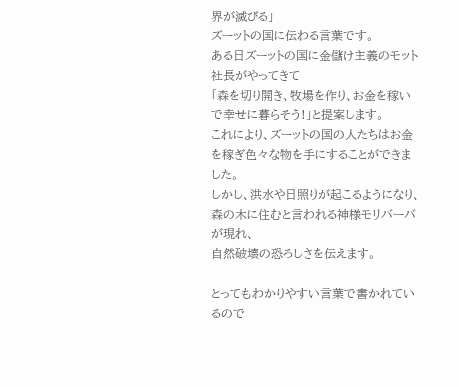界が滅びる」
ズーットの国に伝わる言葉です。
ある日ズーットの国に金儲け主義のモット社長がやってきて
「森を切り開き、牧場を作り、お金を稼いで幸せに暮らそう!」と提案します。
これにより、ズーットの国の人たちはお金を稼ぎ色々な物を手にすることができました。
しかし、洪水や日照りが起こるようになり、
森の木に住むと言われる神様モリバーバが現れ、
自然破壊の恐ろしさを伝えます。

とってもわかりやすい言葉で書かれているので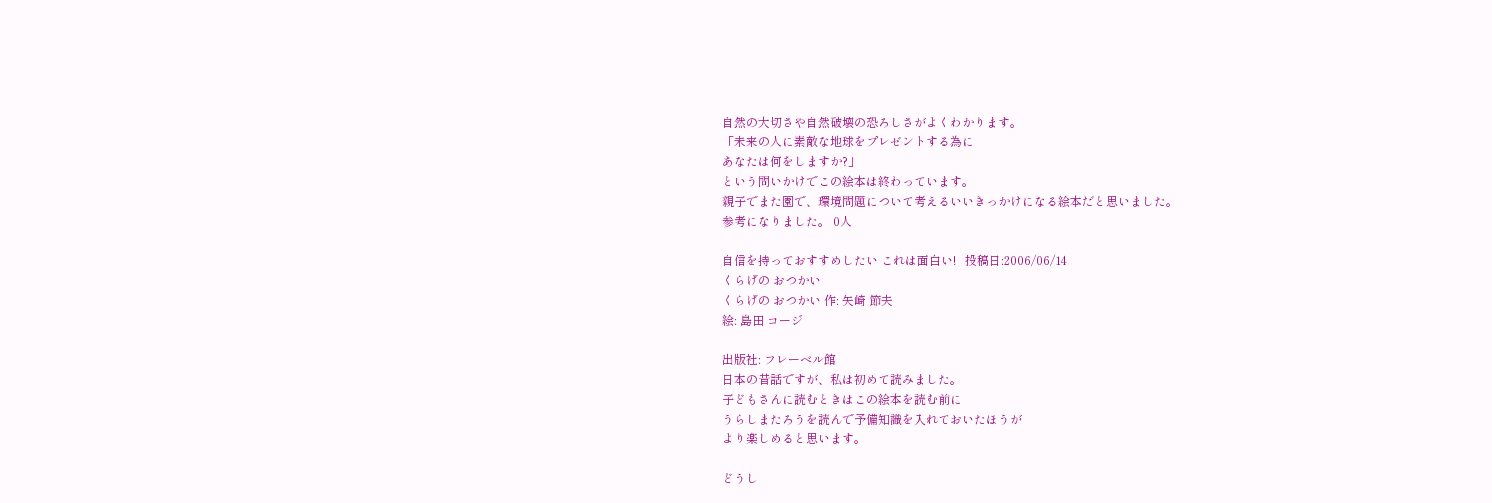自然の大切さや自然破壊の恐ろしさがよくわかります。
「未来の人に素敵な地球をプレゼントする為に
あなたは何をしますか?」
という問いかけでこの絵本は終わっています。
親子でまた園で、環境問題について考えるいいきっかけになる絵本だと思いました。
参考になりました。 0人

自信を持っておすすめしたい これは面白い!   投稿日:2006/06/14
くらげの おつかい
くらげの おつかい 作: 矢崎 節夫
絵: 島田 コージ

出版社: フレーベル館
日本の昔話ですが、私は初めて読みました。
子どもさんに読むときはこの絵本を読む前に
うらしまたろうを読んで予備知識を入れておいたほうが
より楽しめると思います。

どうし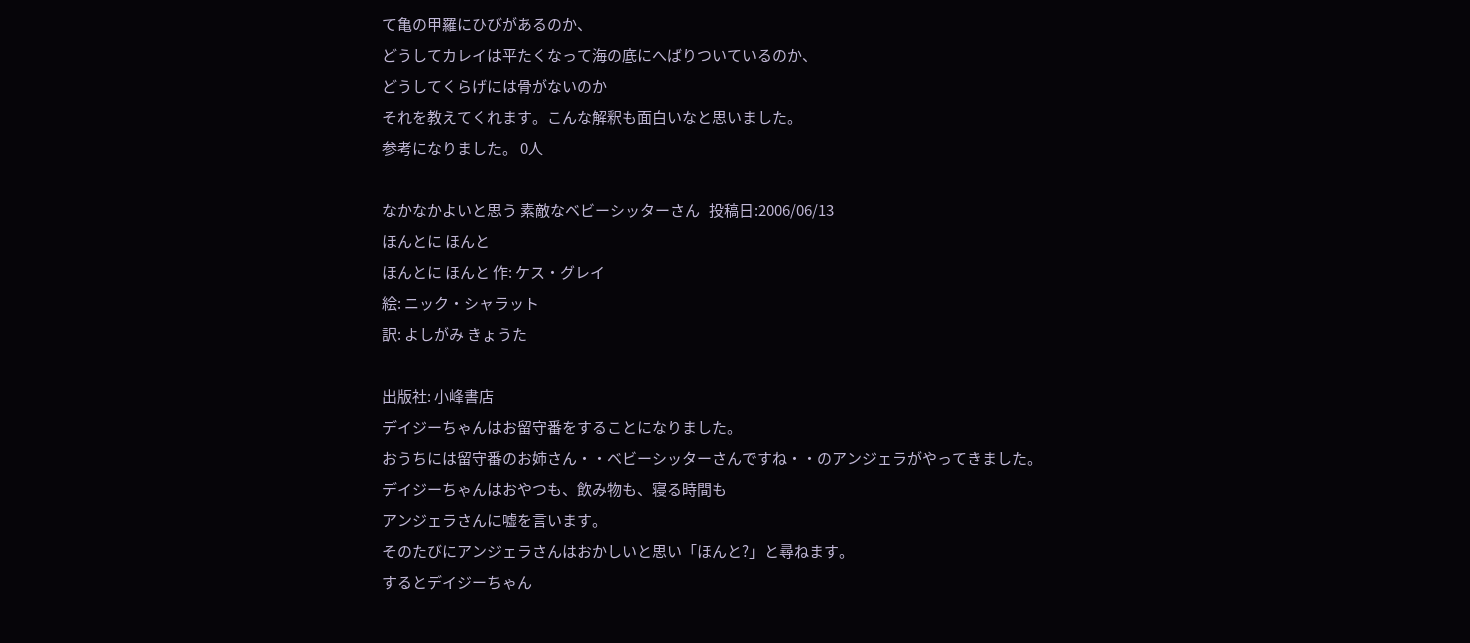て亀の甲羅にひびがあるのか、
どうしてカレイは平たくなって海の底にへばりついているのか、
どうしてくらげには骨がないのか
それを教えてくれます。こんな解釈も面白いなと思いました。
参考になりました。 0人

なかなかよいと思う 素敵なベビーシッターさん   投稿日:2006/06/13
ほんとに ほんと
ほんとに ほんと 作: ケス・グレイ
絵: ニック・シャラット
訳: よしがみ きょうた

出版社: 小峰書店
デイジーちゃんはお留守番をすることになりました。
おうちには留守番のお姉さん・・ベビーシッターさんですね・・のアンジェラがやってきました。
デイジーちゃんはおやつも、飲み物も、寝る時間も
アンジェラさんに嘘を言います。
そのたびにアンジェラさんはおかしいと思い「ほんと?」と尋ねます。
するとデイジーちゃん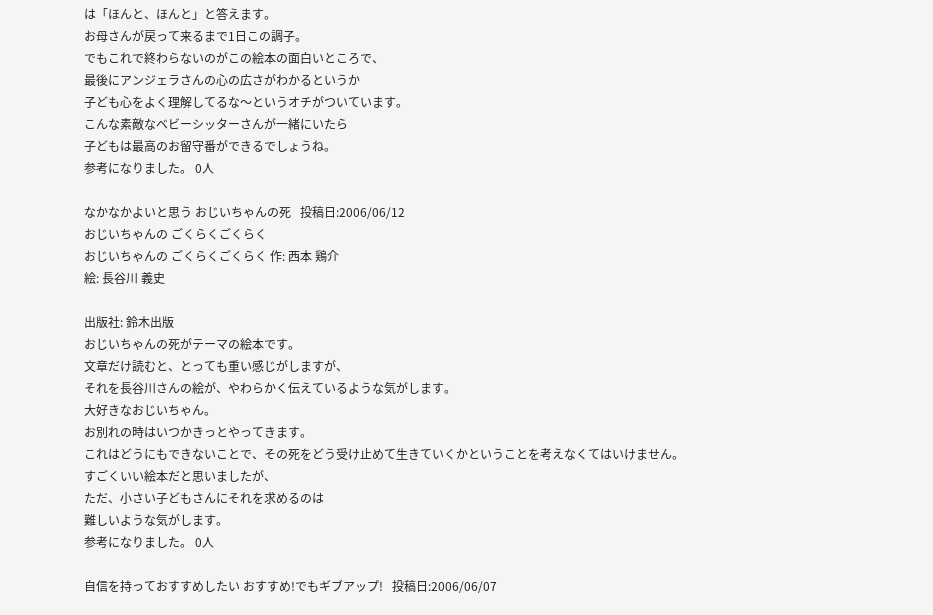は「ほんと、ほんと」と答えます。
お母さんが戻って来るまで1日この調子。
でもこれで終わらないのがこの絵本の面白いところで、
最後にアンジェラさんの心の広さがわかるというか
子ども心をよく理解してるな〜というオチがついています。
こんな素敵なベビーシッターさんが一緒にいたら
子どもは最高のお留守番ができるでしょうね。
参考になりました。 0人

なかなかよいと思う おじいちゃんの死   投稿日:2006/06/12
おじいちゃんの ごくらくごくらく
おじいちゃんの ごくらくごくらく 作: 西本 鶏介
絵: 長谷川 義史

出版社: 鈴木出版
おじいちゃんの死がテーマの絵本です。
文章だけ読むと、とっても重い感じがしますが、
それを長谷川さんの絵が、やわらかく伝えているような気がします。
大好きなおじいちゃん。
お別れの時はいつかきっとやってきます。
これはどうにもできないことで、その死をどう受け止めて生きていくかということを考えなくてはいけません。
すごくいい絵本だと思いましたが、
ただ、小さい子どもさんにそれを求めるのは
難しいような気がします。
参考になりました。 0人

自信を持っておすすめしたい おすすめ!でもギブアップ!   投稿日:2006/06/07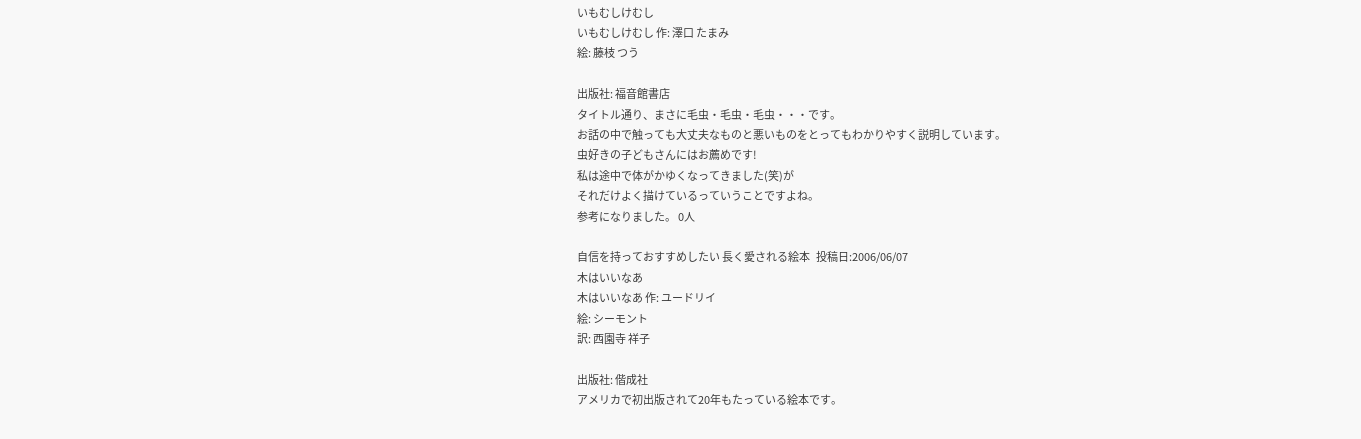いもむしけむし
いもむしけむし 作: 澤口 たまみ
絵: 藤枝 つう

出版社: 福音館書店
タイトル通り、まさに毛虫・毛虫・毛虫・・・です。
お話の中で触っても大丈夫なものと悪いものをとってもわかりやすく説明しています。
虫好きの子どもさんにはお薦めです!
私は途中で体がかゆくなってきました(笑)が
それだけよく描けているっていうことですよね。
参考になりました。 0人

自信を持っておすすめしたい 長く愛される絵本   投稿日:2006/06/07
木はいいなあ
木はいいなあ 作: ユードリイ
絵: シーモント
訳: 西園寺 祥子

出版社: 偕成社
アメリカで初出版されて20年もたっている絵本です。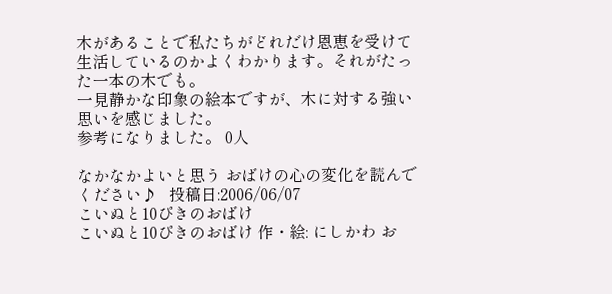木があることで私たちがどれだけ恩恵を受けて生活しているのかよくわかります。それがたった一本の木でも。
一見静かな印象の絵本ですが、木に対する強い思いを感じました。
参考になりました。 0人

なかなかよいと思う おばけの心の変化を読んでください♪   投稿日:2006/06/07
こいぬと10ぴきのおばけ
こいぬと10ぴきのおばけ 作・絵: にしかわ お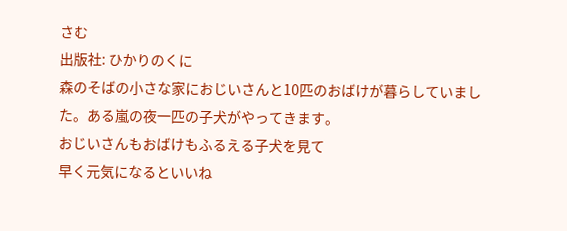さむ
出版社: ひかりのくに
森のそばの小さな家におじいさんと10匹のおばけが暮らしていました。ある嵐の夜一匹の子犬がやってきます。
おじいさんもおばけもふるえる子犬を見て
早く元気になるといいね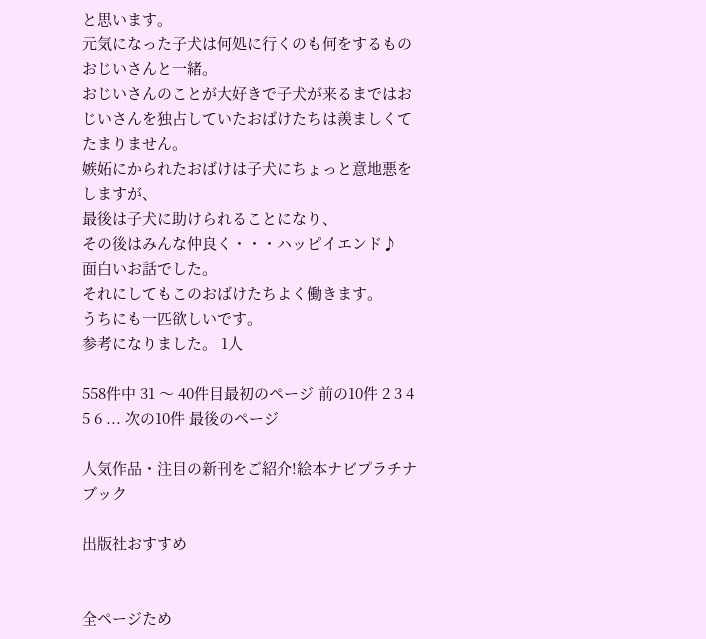と思います。
元気になった子犬は何処に行くのも何をするものおじいさんと一緒。
おじいさんのことが大好きで子犬が来るまではおじいさんを独占していたおばけたちは羨ましくてたまりません。
嫉妬にかられたおばけは子犬にちょっと意地悪をしますが、
最後は子犬に助けられることになり、
その後はみんな仲良く・・・ハッピイエンド♪
面白いお話でした。
それにしてもこのおばけたちよく働きます。
うちにも一匹欲しいです。
参考になりました。 1人

558件中 31 〜 40件目最初のページ 前の10件 2 3 4 5 6 ... 次の10件 最後のページ

人気作品・注目の新刊をご紹介!絵本ナビプラチナブック

出版社おすすめ


全ページため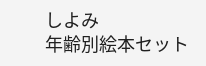しよみ
年齢別絵本セット